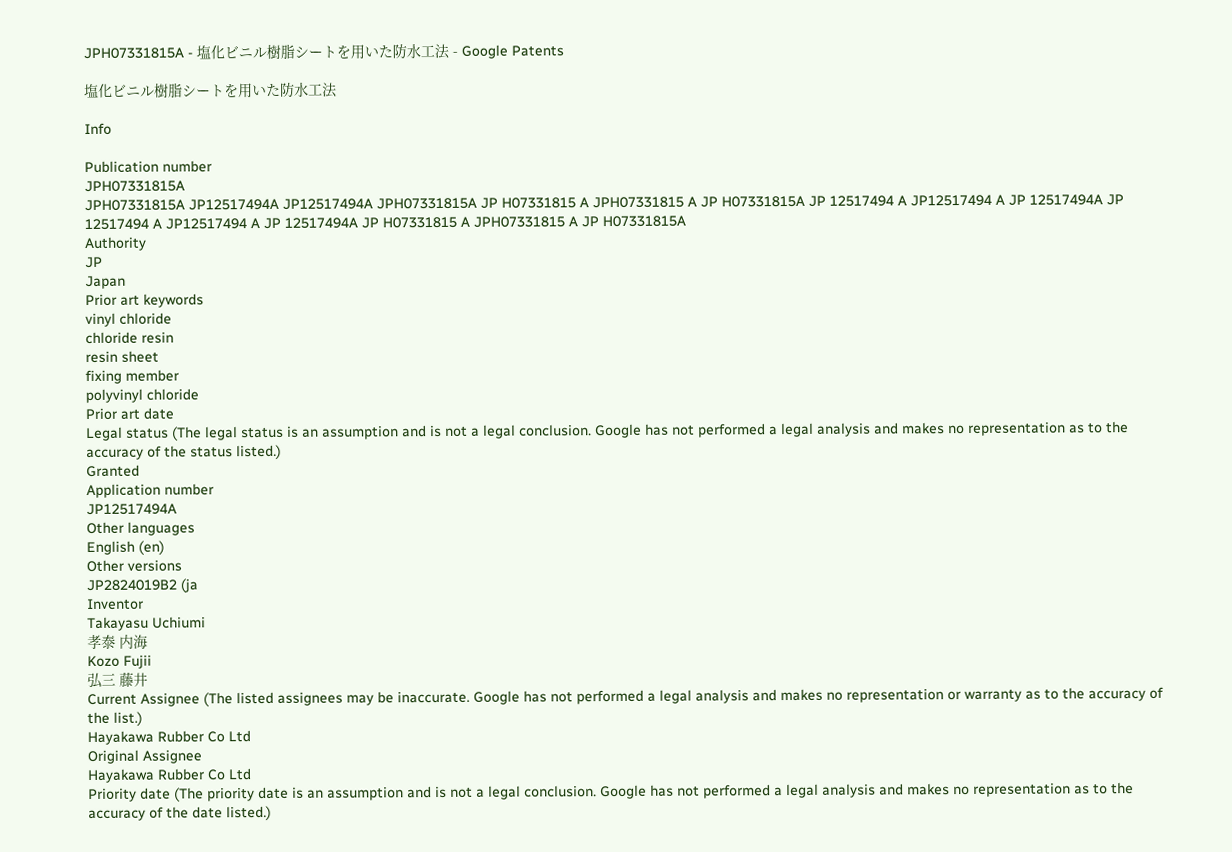JPH07331815A - 塩化ビニル樹脂シートを用いた防水工法 - Google Patents

塩化ビニル樹脂シートを用いた防水工法

Info

Publication number
JPH07331815A
JPH07331815A JP12517494A JP12517494A JPH07331815A JP H07331815 A JPH07331815 A JP H07331815A JP 12517494 A JP12517494 A JP 12517494A JP 12517494 A JP12517494 A JP 12517494A JP H07331815 A JPH07331815 A JP H07331815A
Authority
JP
Japan
Prior art keywords
vinyl chloride
chloride resin
resin sheet
fixing member
polyvinyl chloride
Prior art date
Legal status (The legal status is an assumption and is not a legal conclusion. Google has not performed a legal analysis and makes no representation as to the accuracy of the status listed.)
Granted
Application number
JP12517494A
Other languages
English (en)
Other versions
JP2824019B2 (ja
Inventor
Takayasu Uchiumi
孝泰 内海
Kozo Fujii
弘三 藤井
Current Assignee (The listed assignees may be inaccurate. Google has not performed a legal analysis and makes no representation or warranty as to the accuracy of the list.)
Hayakawa Rubber Co Ltd
Original Assignee
Hayakawa Rubber Co Ltd
Priority date (The priority date is an assumption and is not a legal conclusion. Google has not performed a legal analysis and makes no representation as to the accuracy of the date listed.)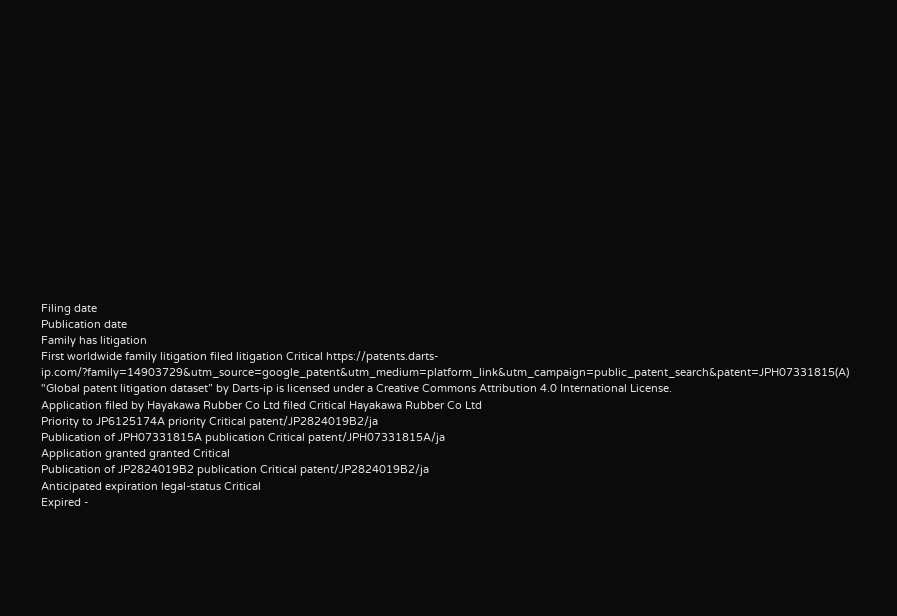Filing date
Publication date
Family has litigation
First worldwide family litigation filed litigation Critical https://patents.darts-ip.com/?family=14903729&utm_source=google_patent&utm_medium=platform_link&utm_campaign=public_patent_search&patent=JPH07331815(A) "Global patent litigation dataset” by Darts-ip is licensed under a Creative Commons Attribution 4.0 International License.
Application filed by Hayakawa Rubber Co Ltd filed Critical Hayakawa Rubber Co Ltd
Priority to JP6125174A priority Critical patent/JP2824019B2/ja
Publication of JPH07331815A publication Critical patent/JPH07331815A/ja
Application granted granted Critical
Publication of JP2824019B2 publication Critical patent/JP2824019B2/ja
Anticipated expiration legal-status Critical
Expired -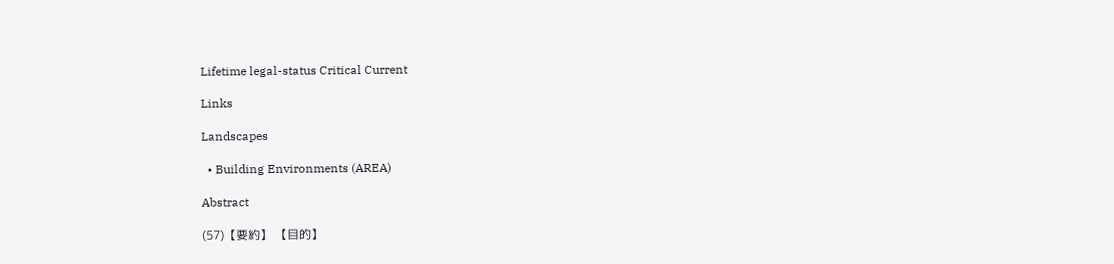Lifetime legal-status Critical Current

Links

Landscapes

  • Building Environments (AREA)

Abstract

(57)【要約】 【目的】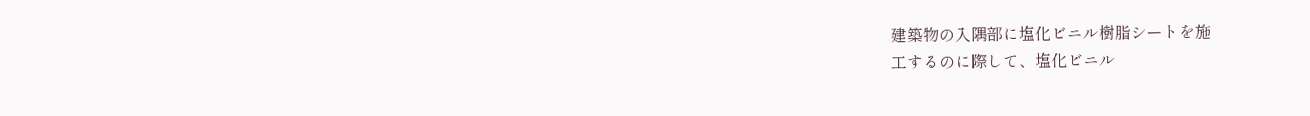建築物の入隅部に塩化ビニル樹脂シートを施
工するのに際して、塩化ビニル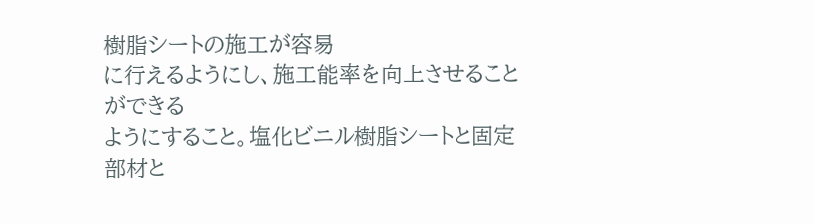樹脂シートの施工が容易
に行えるようにし、施工能率を向上させることができる
ようにすること。塩化ビニル樹脂シートと固定部材と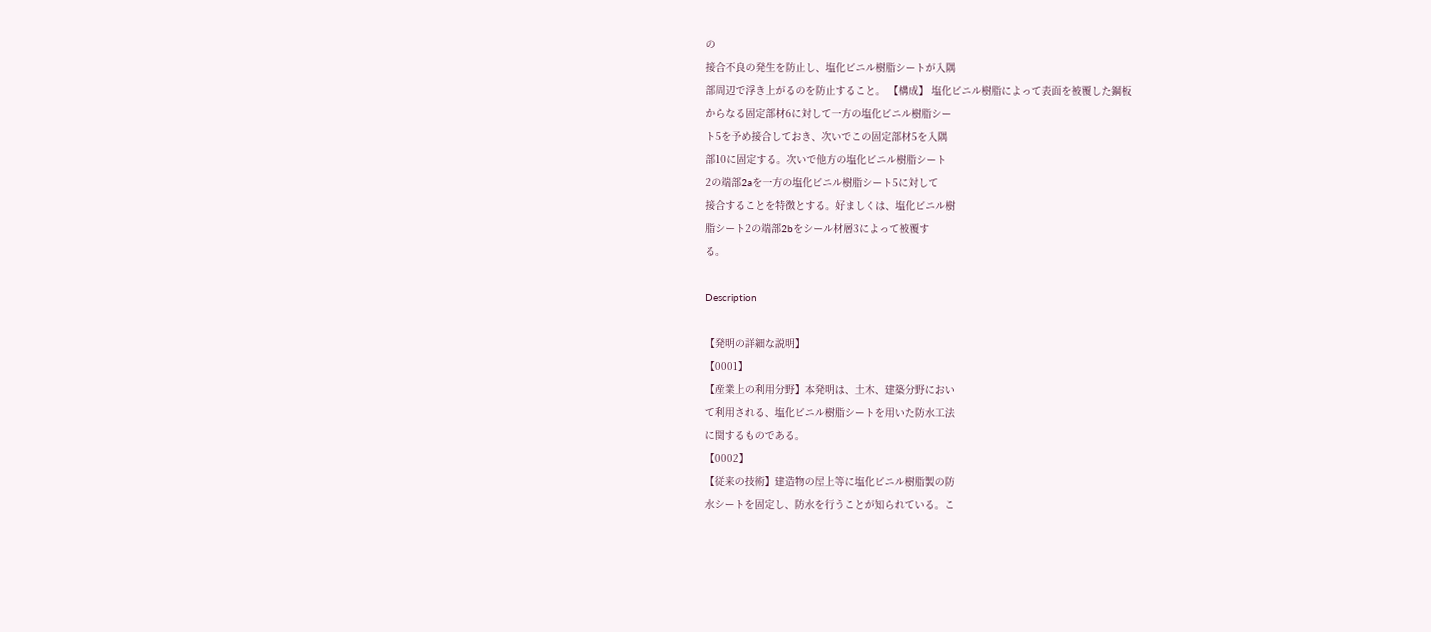の
接合不良の発生を防止し、塩化ビニル樹脂シートが入隅
部周辺で浮き上がるのを防止すること。 【構成】 塩化ビニル樹脂によって表面を被覆した鋼板
からなる固定部材6に対して一方の塩化ビニル樹脂シー
ト5を予め接合しておき、次いでこの固定部材5を入隅
部10に固定する。次いで他方の塩化ビニル樹脂シート
2の端部2aを一方の塩化ビニル樹脂シート5に対して
接合することを特徴とする。好ましくは、塩化ビニル樹
脂シート2の端部2bをシール材層3によって被覆す
る。

Description

【発明の詳細な説明】
【0001】
【産業上の利用分野】本発明は、土木、建築分野におい
て利用される、塩化ビニル樹脂シートを用いた防水工法
に関するものである。
【0002】
【従来の技術】建造物の屋上等に塩化ビニル樹脂製の防
水シートを固定し、防水を行うことが知られている。こ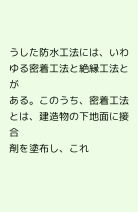うした防水工法には、いわゆる密着工法と絶縁工法とが
ある。このうち、密着工法とは、建造物の下地面に接合
剤を塗布し、これ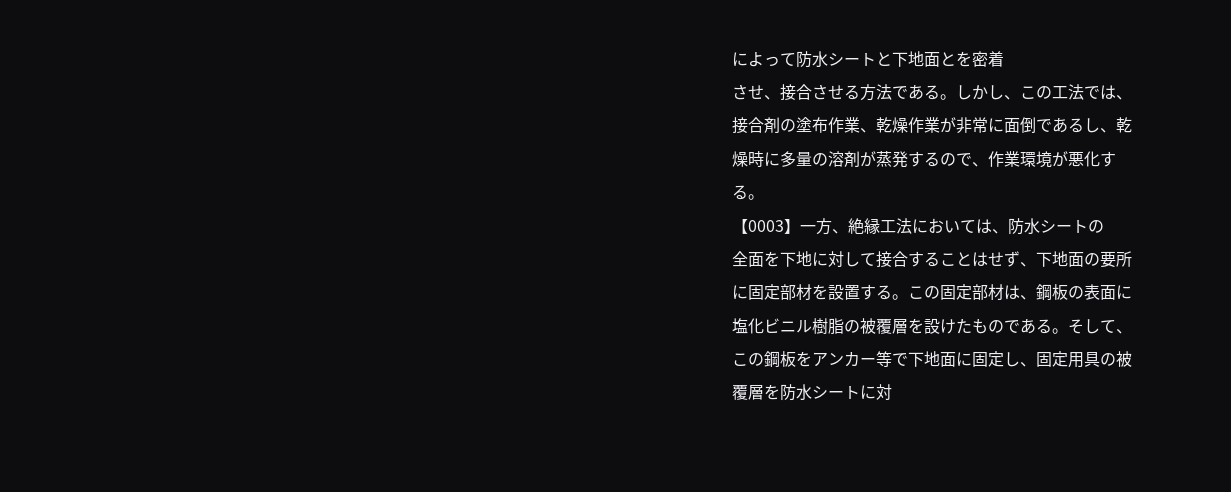によって防水シートと下地面とを密着
させ、接合させる方法である。しかし、この工法では、
接合剤の塗布作業、乾燥作業が非常に面倒であるし、乾
燥時に多量の溶剤が蒸発するので、作業環境が悪化す
る。
【0003】一方、絶縁工法においては、防水シートの
全面を下地に対して接合することはせず、下地面の要所
に固定部材を設置する。この固定部材は、鋼板の表面に
塩化ビニル樹脂の被覆層を設けたものである。そして、
この鋼板をアンカー等で下地面に固定し、固定用具の被
覆層を防水シートに対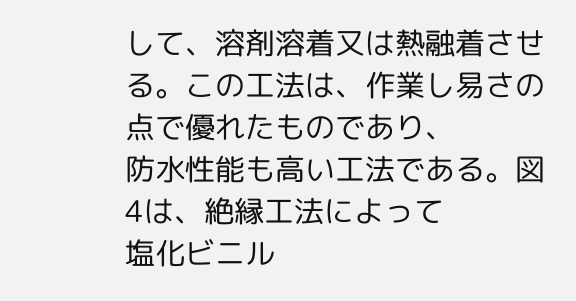して、溶剤溶着又は熱融着させ
る。この工法は、作業し易さの点で優れたものであり、
防水性能も高い工法である。図4は、絶縁工法によって
塩化ビニル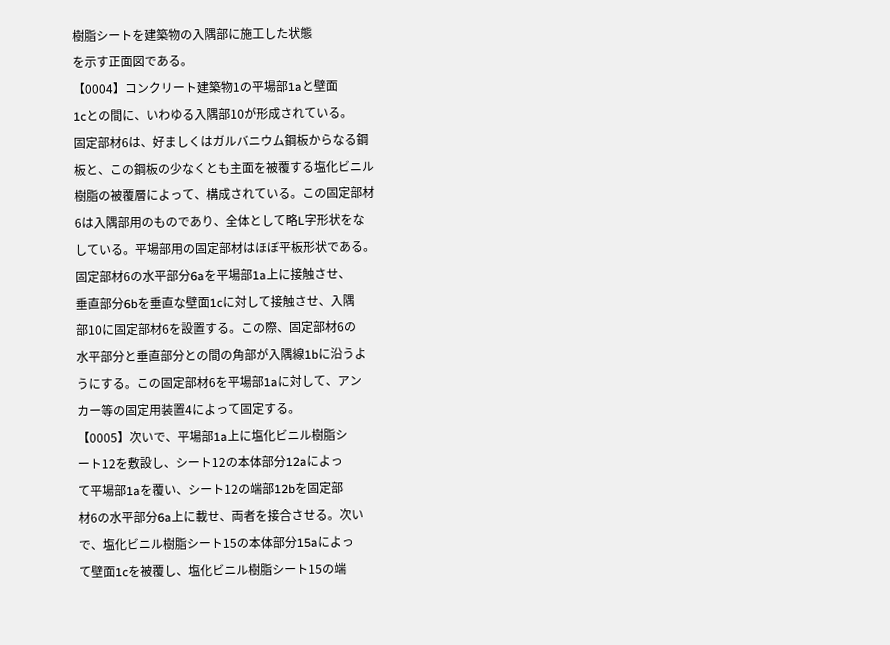樹脂シートを建築物の入隅部に施工した状態
を示す正面図である。
【0004】コンクリート建築物1の平場部1aと壁面
1cとの間に、いわゆる入隅部10が形成されている。
固定部材6は、好ましくはガルバニウム鋼板からなる鋼
板と、この鋼板の少なくとも主面を被覆する塩化ビニル
樹脂の被覆層によって、構成されている。この固定部材
6は入隅部用のものであり、全体として略L字形状をな
している。平場部用の固定部材はほぼ平板形状である。
固定部材6の水平部分6aを平場部1a上に接触させ、
垂直部分6bを垂直な壁面1cに対して接触させ、入隅
部10に固定部材6を設置する。この際、固定部材6の
水平部分と垂直部分との間の角部が入隅線1bに沿うよ
うにする。この固定部材6を平場部1aに対して、アン
カー等の固定用装置4によって固定する。
【0005】次いで、平場部1a上に塩化ビニル樹脂シ
ート12を敷設し、シート12の本体部分12aによっ
て平場部1aを覆い、シート12の端部12bを固定部
材6の水平部分6a上に載せ、両者を接合させる。次い
で、塩化ビニル樹脂シート15の本体部分15aによっ
て壁面1cを被覆し、塩化ビニル樹脂シート15の端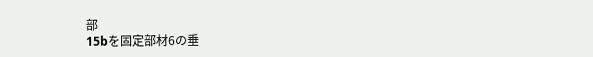部
15bを固定部材6の垂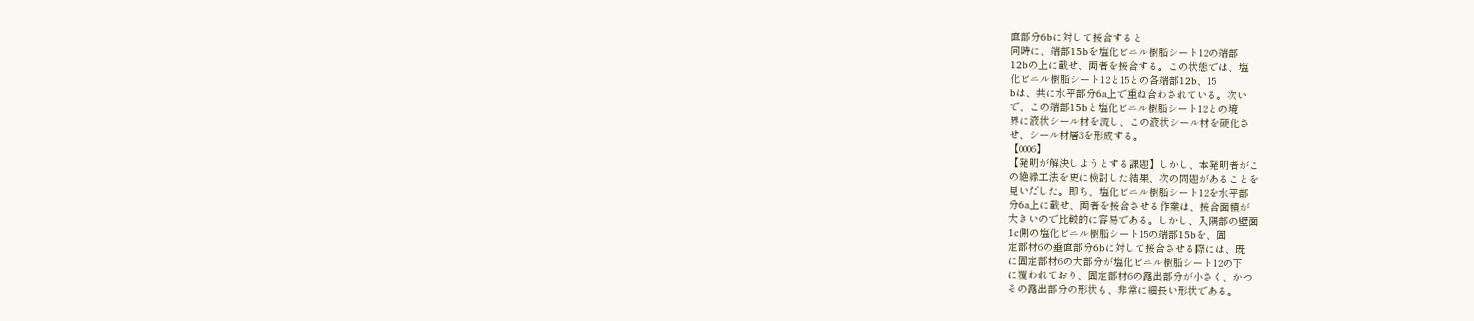直部分6bに対して接合すると
同時に、端部15bを塩化ビニル樹脂シート12の端部
12bの上に載せ、両者を接合する。この状態では、塩
化ビニル樹脂シート12と15との各端部12b、15
bは、共に水平部分6a上で重ね合わされている。次い
で、この端部15bと塩化ビニル樹脂シート12との境
界に液状シール材を流し、この液状シール材を硬化さ
せ、シール材層3を形成する。
【0006】
【発明が解決しようとする課題】しかし、本発明者がこ
の絶縁工法を更に検討した結果、次の問題があることを
見いだした。即ち、塩化ビニル樹脂シート12を水平部
分6a上に載せ、両者を接合させる作業は、接合面積が
大きいので比較的に容易である。しかし、入隅部の壁面
1c側の塩化ビニル樹脂シート15の端部15bを、固
定部材6の垂直部分6bに対して接合させる際には、既
に固定部材6の大部分が塩化ビニル樹脂シート12の下
に覆われており、固定部材6の露出部分が小さく、かつ
その露出部分の形状も、非常に細長い形状である。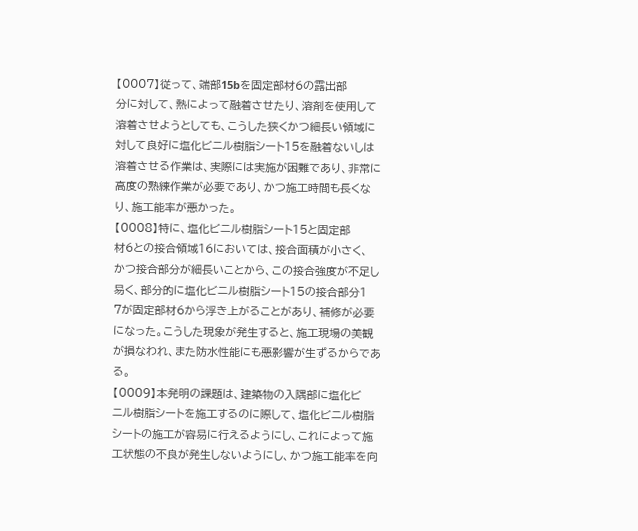【0007】従って、端部15bを固定部材6の露出部
分に対して、熱によって融着させたり、溶剤を使用して
溶着させようとしても、こうした狭くかつ細長い領域に
対して良好に塩化ビニル樹脂シート15を融着ないしは
溶着させる作業は、実際には実施が困難であり、非常に
高度の熟練作業が必要であり、かつ施工時間も長くな
り、施工能率が悪かった。
【0008】特に、塩化ビニル樹脂シート15と固定部
材6との接合領域16においては、接合面積が小さく、
かつ接合部分が細長いことから、この接合強度が不足し
易く、部分的に塩化ビニル樹脂シート15の接合部分1
7が固定部材6から浮き上がることがあり、補修が必要
になった。こうした現象が発生すると、施工現場の美観
が損なわれ、また防水性能にも悪影響が生ずるからであ
る。
【0009】本発明の課題は、建築物の入隅部に塩化ビ
ニル樹脂シートを施工するのに際して、塩化ビニル樹脂
シートの施工が容易に行えるようにし、これによって施
工状態の不良が発生しないようにし、かつ施工能率を向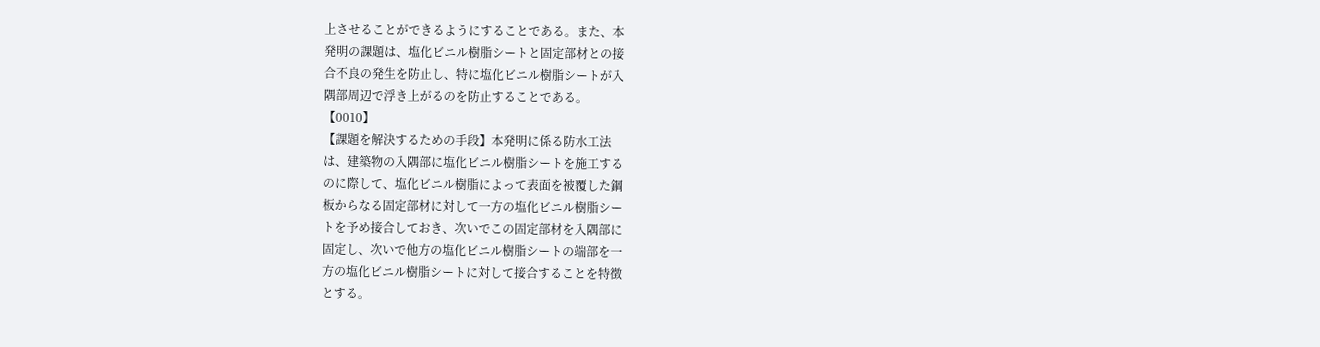上させることができるようにすることである。また、本
発明の課題は、塩化ビニル樹脂シートと固定部材との接
合不良の発生を防止し、特に塩化ビニル樹脂シートが入
隅部周辺で浮き上がるのを防止することである。
【0010】
【課題を解決するための手段】本発明に係る防水工法
は、建築物の入隅部に塩化ビニル樹脂シートを施工する
のに際して、塩化ビニル樹脂によって表面を被覆した鋼
板からなる固定部材に対して一方の塩化ビニル樹脂シー
トを予め接合しておき、次いでこの固定部材を入隅部に
固定し、次いで他方の塩化ビニル樹脂シートの端部を一
方の塩化ビニル樹脂シートに対して接合することを特徴
とする。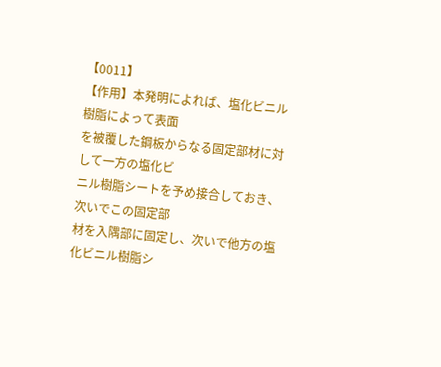【0011】
【作用】本発明によれば、塩化ビニル樹脂によって表面
を被覆した鋼板からなる固定部材に対して一方の塩化ビ
ニル樹脂シートを予め接合しておき、次いでこの固定部
材を入隅部に固定し、次いで他方の塩化ビニル樹脂シ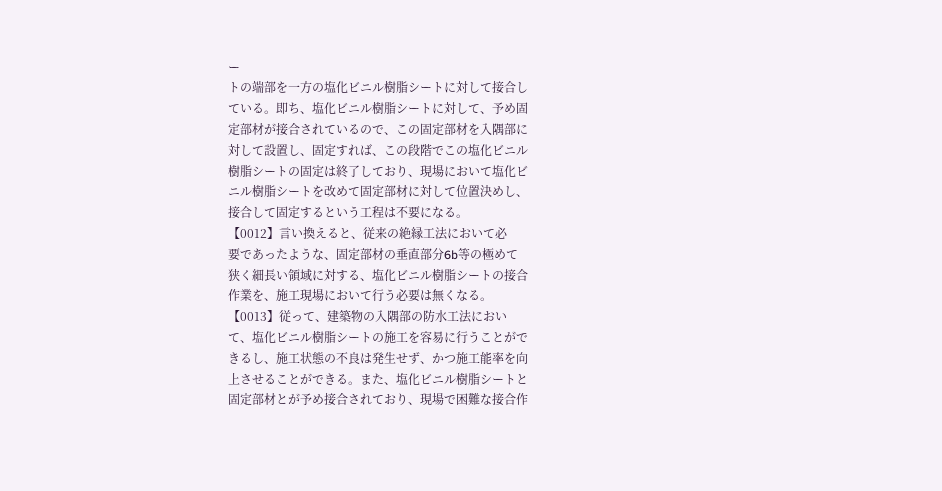ー
トの端部を一方の塩化ビニル樹脂シートに対して接合し
ている。即ち、塩化ビニル樹脂シートに対して、予め固
定部材が接合されているので、この固定部材を入隅部に
対して設置し、固定すれば、この段階でこの塩化ビニル
樹脂シートの固定は終了しており、現場において塩化ビ
ニル樹脂シートを改めて固定部材に対して位置決めし、
接合して固定するという工程は不要になる。
【0012】言い換えると、従来の絶縁工法において必
要であったような、固定部材の垂直部分6b等の極めて
狭く細長い領域に対する、塩化ビニル樹脂シートの接合
作業を、施工現場において行う必要は無くなる。
【0013】従って、建築物の入隅部の防水工法におい
て、塩化ビニル樹脂シートの施工を容易に行うことがで
きるし、施工状態の不良は発生せず、かつ施工能率を向
上させることができる。また、塩化ビニル樹脂シートと
固定部材とが予め接合されており、現場で困難な接合作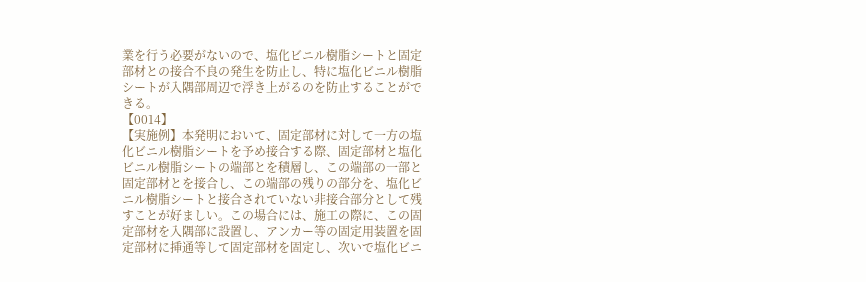業を行う必要がないので、塩化ビニル樹脂シートと固定
部材との接合不良の発生を防止し、特に塩化ビニル樹脂
シートが入隅部周辺で浮き上がるのを防止することがで
きる。
【0014】
【実施例】本発明において、固定部材に対して一方の塩
化ビニル樹脂シートを予め接合する際、固定部材と塩化
ビニル樹脂シートの端部とを積層し、この端部の一部と
固定部材とを接合し、この端部の残りの部分を、塩化ビ
ニル樹脂シートと接合されていない非接合部分として残
すことが好ましい。この場合には、施工の際に、この固
定部材を入隅部に設置し、アンカー等の固定用装置を固
定部材に挿通等して固定部材を固定し、次いで塩化ビニ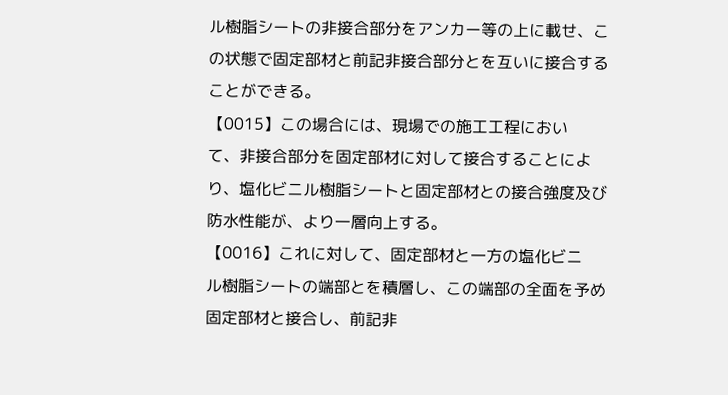ル樹脂シートの非接合部分をアンカー等の上に載せ、こ
の状態で固定部材と前記非接合部分とを互いに接合する
ことができる。
【0015】この場合には、現場での施工工程におい
て、非接合部分を固定部材に対して接合することによ
り、塩化ビニル樹脂シートと固定部材との接合強度及び
防水性能が、より一層向上する。
【0016】これに対して、固定部材と一方の塩化ビニ
ル樹脂シートの端部とを積層し、この端部の全面を予め
固定部材と接合し、前記非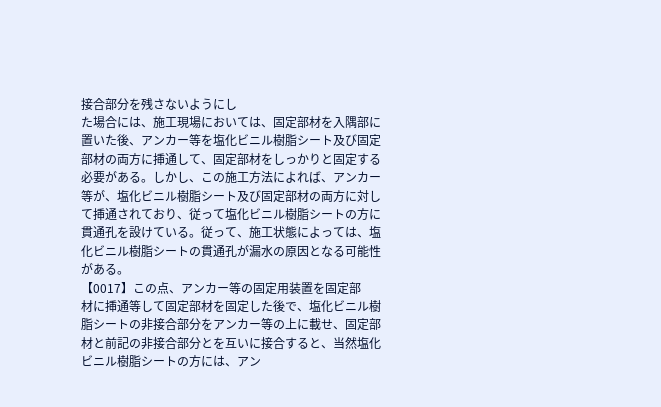接合部分を残さないようにし
た場合には、施工現場においては、固定部材を入隅部に
置いた後、アンカー等を塩化ビニル樹脂シート及び固定
部材の両方に挿通して、固定部材をしっかりと固定する
必要がある。しかし、この施工方法によれば、アンカー
等が、塩化ビニル樹脂シート及び固定部材の両方に対し
て挿通されており、従って塩化ビニル樹脂シートの方に
貫通孔を設けている。従って、施工状態によっては、塩
化ビニル樹脂シートの貫通孔が漏水の原因となる可能性
がある。
【0017】この点、アンカー等の固定用装置を固定部
材に挿通等して固定部材を固定した後で、塩化ビニル樹
脂シートの非接合部分をアンカー等の上に載せ、固定部
材と前記の非接合部分とを互いに接合すると、当然塩化
ビニル樹脂シートの方には、アン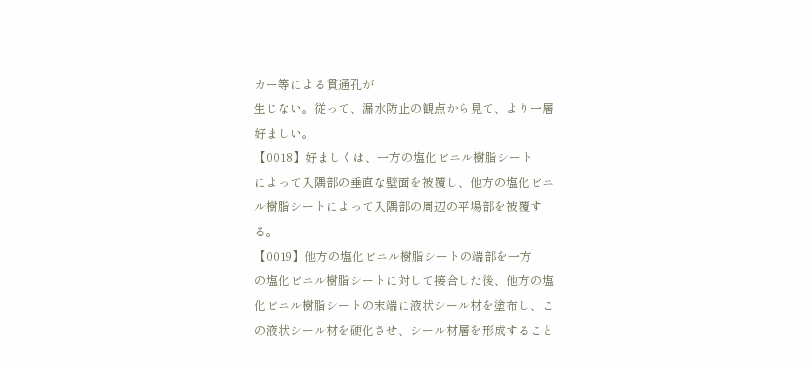カー等による貫通孔が
生じない。従って、漏水防止の観点から見て、より一層
好ましい。
【0018】好ましくは、一方の塩化ビニル樹脂シート
によって入隅部の垂直な壁面を被覆し、他方の塩化ビニ
ル樹脂シートによって入隅部の周辺の平場部を被覆す
る。
【0019】他方の塩化ビニル樹脂シートの端部を一方
の塩化ビニル樹脂シートに対して接合した後、他方の塩
化ビニル樹脂シートの末端に液状シール材を塗布し、こ
の液状シール材を硬化させ、シール材層を形成すること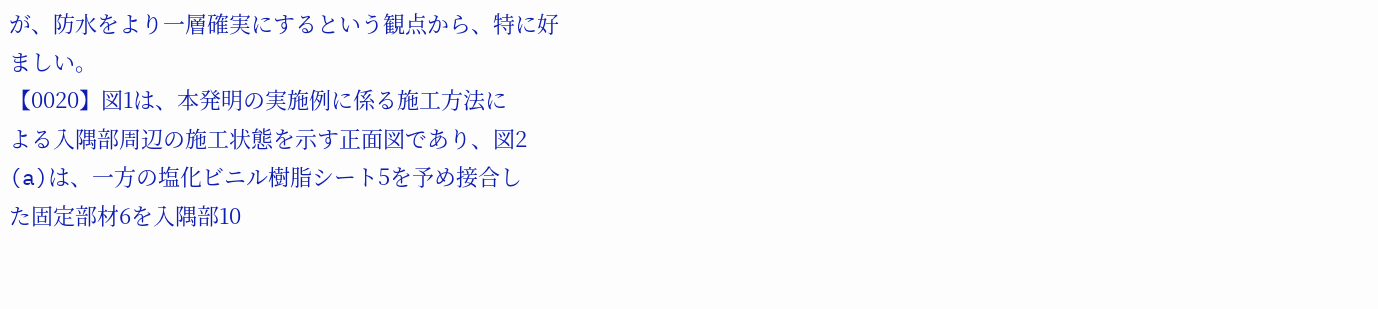が、防水をより一層確実にするという観点から、特に好
ましい。
【0020】図1は、本発明の実施例に係る施工方法に
よる入隅部周辺の施工状態を示す正面図であり、図2
(a)は、一方の塩化ビニル樹脂シート5を予め接合し
た固定部材6を入隅部10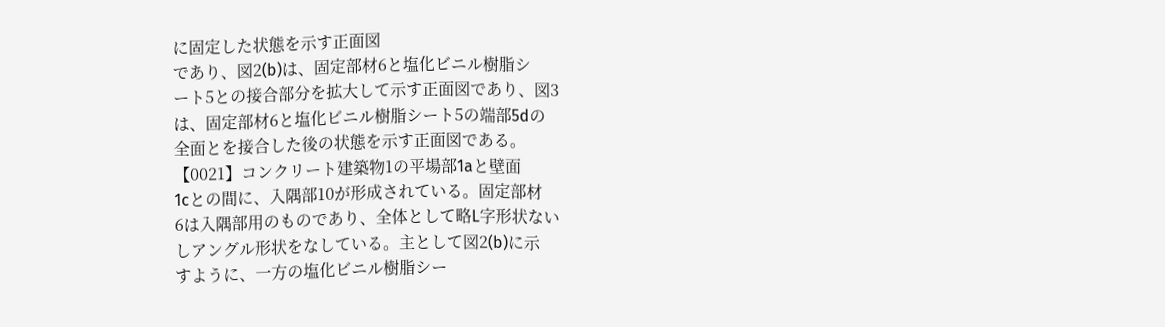に固定した状態を示す正面図
であり、図2(b)は、固定部材6と塩化ビニル樹脂シ
ート5との接合部分を拡大して示す正面図であり、図3
は、固定部材6と塩化ビニル樹脂シート5の端部5dの
全面とを接合した後の状態を示す正面図である。
【0021】コンクリート建築物1の平場部1aと壁面
1cとの間に、入隅部10が形成されている。固定部材
6は入隅部用のものであり、全体として略L字形状ない
しアングル形状をなしている。主として図2(b)に示
すように、一方の塩化ビニル樹脂シー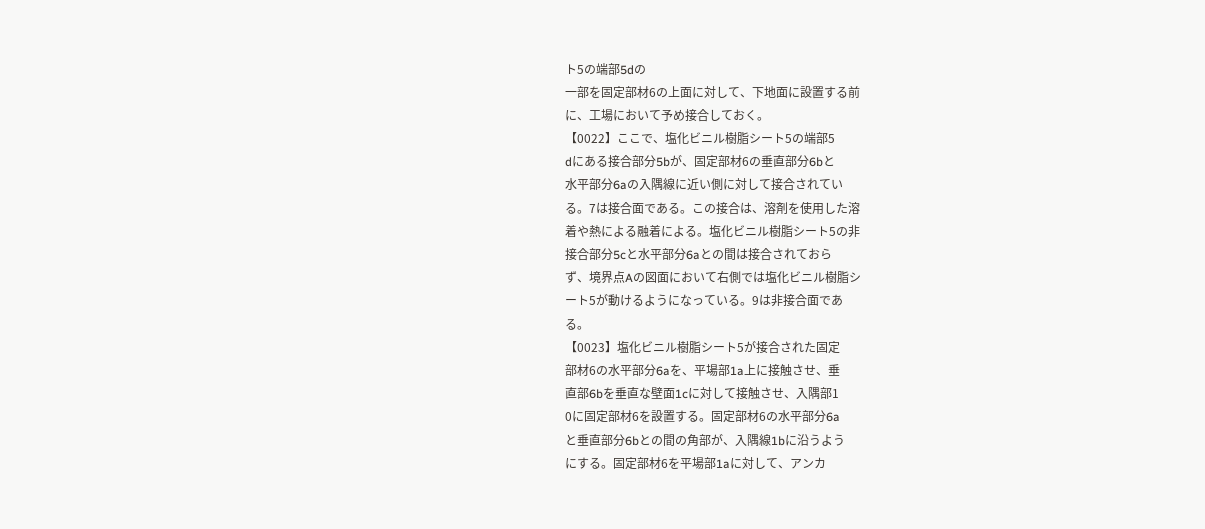ト5の端部5dの
一部を固定部材6の上面に対して、下地面に設置する前
に、工場において予め接合しておく。
【0022】ここで、塩化ビニル樹脂シート5の端部5
dにある接合部分5bが、固定部材6の垂直部分6bと
水平部分6aの入隅線に近い側に対して接合されてい
る。7は接合面である。この接合は、溶剤を使用した溶
着や熱による融着による。塩化ビニル樹脂シート5の非
接合部分5cと水平部分6aとの間は接合されておら
ず、境界点Aの図面において右側では塩化ビニル樹脂シ
ート5が動けるようになっている。9は非接合面であ
る。
【0023】塩化ビニル樹脂シート5が接合された固定
部材6の水平部分6aを、平場部1a上に接触させ、垂
直部6bを垂直な壁面1cに対して接触させ、入隅部1
0に固定部材6を設置する。固定部材6の水平部分6a
と垂直部分6bとの間の角部が、入隅線1bに沿うよう
にする。固定部材6を平場部1aに対して、アンカ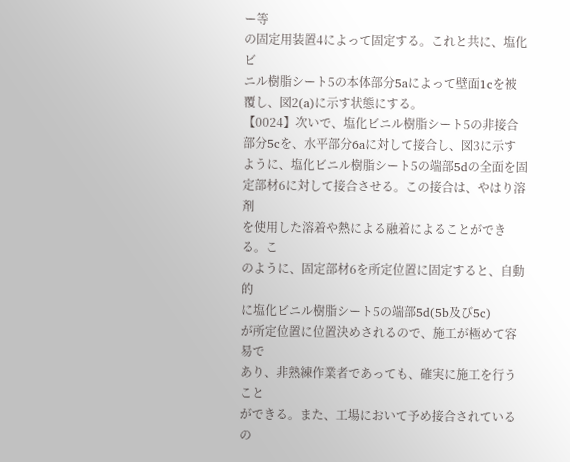ー等
の固定用装置4によって固定する。これと共に、塩化ビ
ニル樹脂シート5の本体部分5aによって壁面1cを被
覆し、図2(a)に示す状態にする。
【0024】次いで、塩化ビニル樹脂シート5の非接合
部分5cを、水平部分6aに対して接合し、図3に示す
ように、塩化ビニル樹脂シート5の端部5dの全面を固
定部材6に対して接合させる。この接合は、やはり溶剤
を使用した溶着や熱による融着によることができる。こ
のように、固定部材6を所定位置に固定すると、自動的
に塩化ビニル樹脂シート5の端部5d(5b及び5c)
が所定位置に位置決めされるので、施工が極めて容易で
あり、非熟練作業者であっても、確実に施工を行うこと
ができる。また、工場において予め接合されているの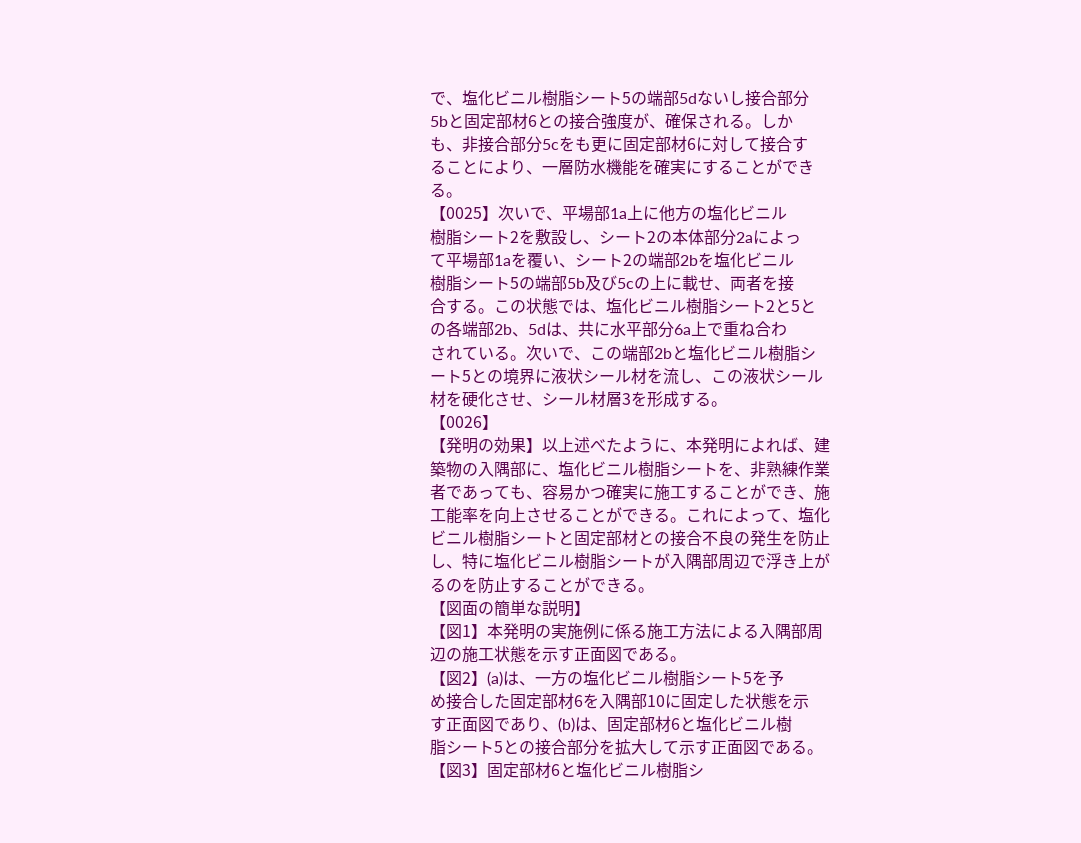で、塩化ビニル樹脂シート5の端部5dないし接合部分
5bと固定部材6との接合強度が、確保される。しか
も、非接合部分5cをも更に固定部材6に対して接合す
ることにより、一層防水機能を確実にすることができ
る。
【0025】次いで、平場部1a上に他方の塩化ビニル
樹脂シート2を敷設し、シート2の本体部分2aによっ
て平場部1aを覆い、シート2の端部2bを塩化ビニル
樹脂シート5の端部5b及び5cの上に載せ、両者を接
合する。この状態では、塩化ビニル樹脂シート2と5と
の各端部2b、5dは、共に水平部分6a上で重ね合わ
されている。次いで、この端部2bと塩化ビニル樹脂シ
ート5との境界に液状シール材を流し、この液状シール
材を硬化させ、シール材層3を形成する。
【0026】
【発明の効果】以上述べたように、本発明によれば、建
築物の入隅部に、塩化ビニル樹脂シートを、非熟練作業
者であっても、容易かつ確実に施工することができ、施
工能率を向上させることができる。これによって、塩化
ビニル樹脂シートと固定部材との接合不良の発生を防止
し、特に塩化ビニル樹脂シートが入隅部周辺で浮き上が
るのを防止することができる。
【図面の簡単な説明】
【図1】本発明の実施例に係る施工方法による入隅部周
辺の施工状態を示す正面図である。
【図2】(a)は、一方の塩化ビニル樹脂シート5を予
め接合した固定部材6を入隅部10に固定した状態を示
す正面図であり、(b)は、固定部材6と塩化ビニル樹
脂シート5との接合部分を拡大して示す正面図である。
【図3】固定部材6と塩化ビニル樹脂シ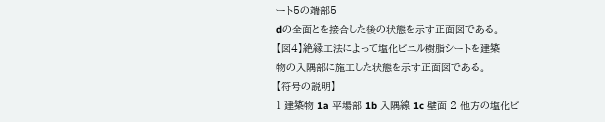ート5の端部5
dの全面とを接合した後の状態を示す正面図である。
【図4】絶縁工法によって塩化ビニル樹脂シートを建築
物の入隅部に施工した状態を示す正面図である。
【符号の説明】
1 建築物 1a 平場部 1b 入隅線 1c 壁面 2 他方の塩化ビ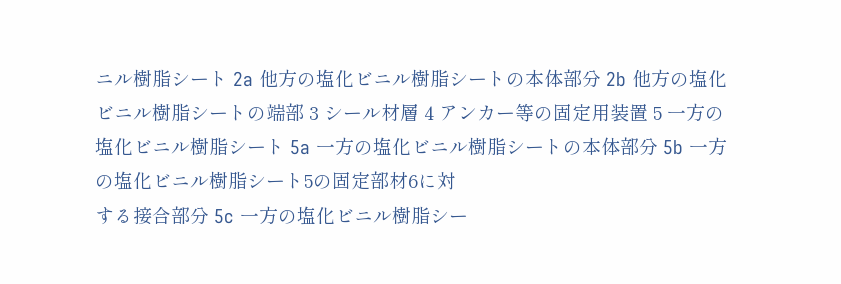ニル樹脂シート 2a 他方の塩化ビニル樹脂シートの本体部分 2b 他方の塩化ビニル樹脂シートの端部 3 シール材層 4 アンカー等の固定用装置 5 一方の塩化ビニル樹脂シート 5a 一方の塩化ビニル樹脂シートの本体部分 5b 一方の塩化ビニル樹脂シート5の固定部材6に対
する接合部分 5c 一方の塩化ビニル樹脂シー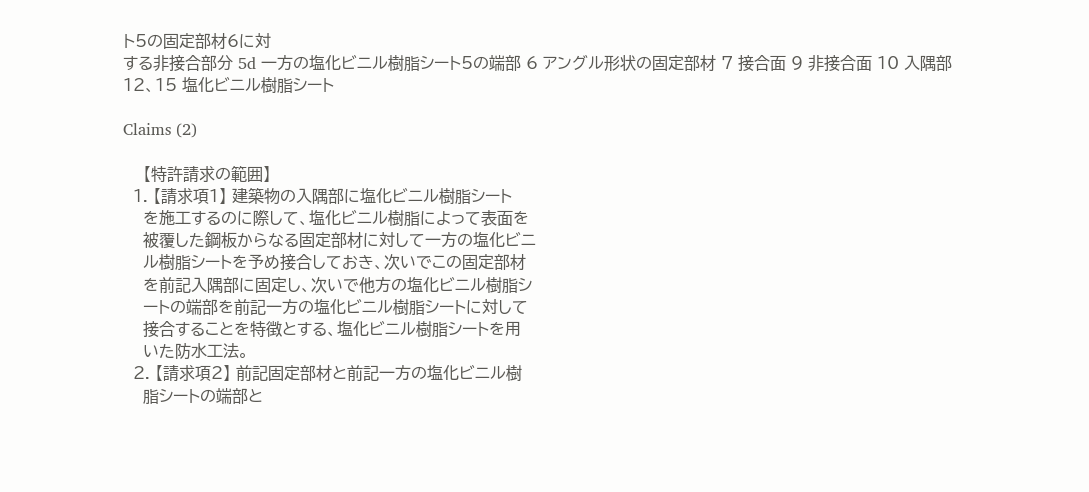ト5の固定部材6に対
する非接合部分 5d 一方の塩化ビニル樹脂シート5の端部 6 アングル形状の固定部材 7 接合面 9 非接合面 10 入隅部 12、15 塩化ビニル樹脂シート

Claims (2)

    【特許請求の範囲】
  1. 【請求項1】 建築物の入隅部に塩化ビニル樹脂シート
    を施工するのに際して、塩化ビニル樹脂によって表面を
    被覆した鋼板からなる固定部材に対して一方の塩化ビニ
    ル樹脂シートを予め接合しておき、次いでこの固定部材
    を前記入隅部に固定し、次いで他方の塩化ビニル樹脂シ
    ートの端部を前記一方の塩化ビニル樹脂シートに対して
    接合することを特徴とする、塩化ビニル樹脂シートを用
    いた防水工法。
  2. 【請求項2】 前記固定部材と前記一方の塩化ビニル樹
    脂シートの端部と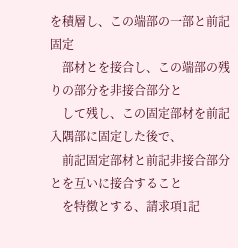を積層し、この端部の一部と前記固定
    部材とを接合し、この端部の残りの部分を非接合部分と
    して残し、この固定部材を前記入隅部に固定した後で、
    前記固定部材と前記非接合部分とを互いに接合すること
    を特徴とする、請求項1記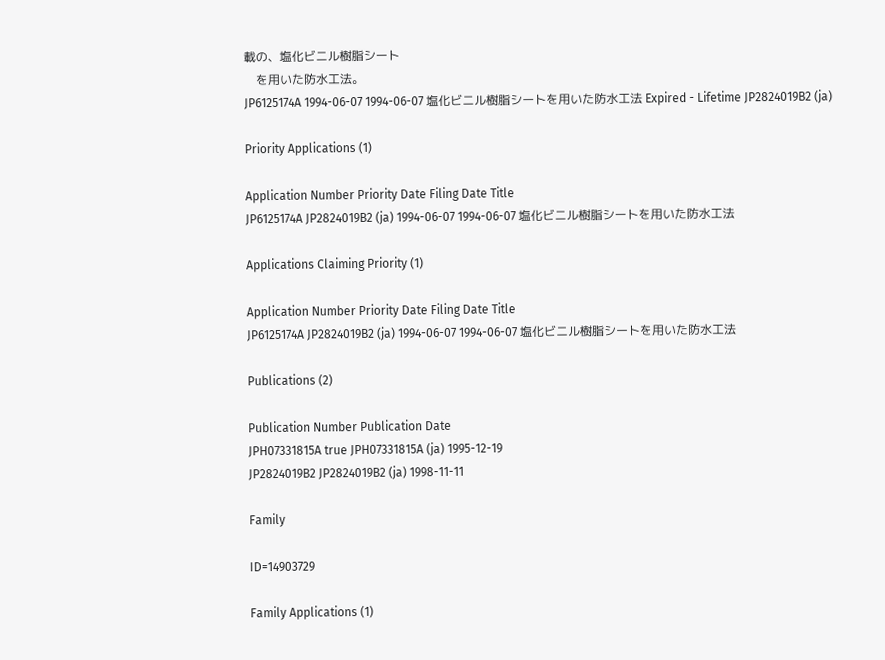載の、塩化ビニル樹脂シート
    を用いた防水工法。
JP6125174A 1994-06-07 1994-06-07 塩化ビニル樹脂シートを用いた防水工法 Expired - Lifetime JP2824019B2 (ja)

Priority Applications (1)

Application Number Priority Date Filing Date Title
JP6125174A JP2824019B2 (ja) 1994-06-07 1994-06-07 塩化ビニル樹脂シートを用いた防水工法

Applications Claiming Priority (1)

Application Number Priority Date Filing Date Title
JP6125174A JP2824019B2 (ja) 1994-06-07 1994-06-07 塩化ビニル樹脂シートを用いた防水工法

Publications (2)

Publication Number Publication Date
JPH07331815A true JPH07331815A (ja) 1995-12-19
JP2824019B2 JP2824019B2 (ja) 1998-11-11

Family

ID=14903729

Family Applications (1)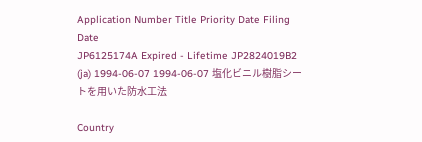Application Number Title Priority Date Filing Date
JP6125174A Expired - Lifetime JP2824019B2 (ja) 1994-06-07 1994-06-07 塩化ビニル樹脂シートを用いた防水工法

Country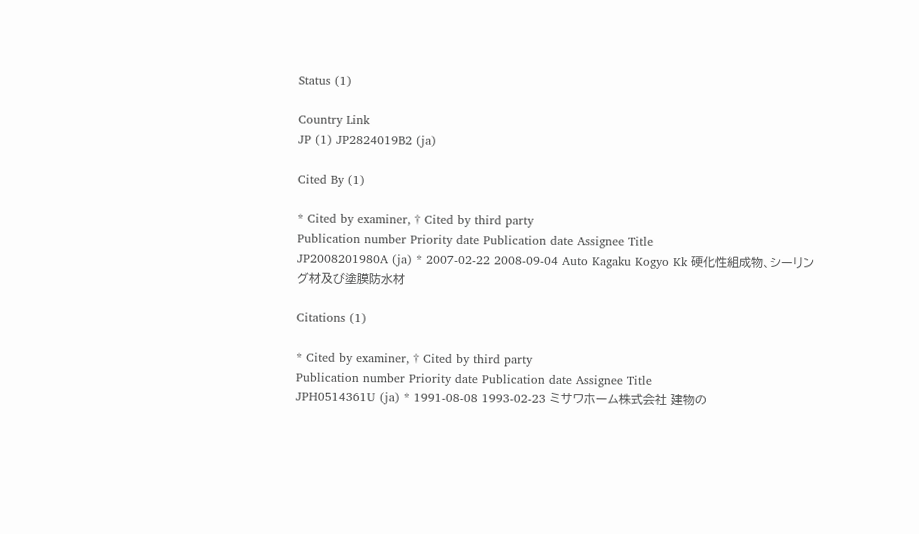Status (1)

Country Link
JP (1) JP2824019B2 (ja)

Cited By (1)

* Cited by examiner, † Cited by third party
Publication number Priority date Publication date Assignee Title
JP2008201980A (ja) * 2007-02-22 2008-09-04 Auto Kagaku Kogyo Kk 硬化性組成物、シーリング材及び塗膜防水材

Citations (1)

* Cited by examiner, † Cited by third party
Publication number Priority date Publication date Assignee Title
JPH0514361U (ja) * 1991-08-08 1993-02-23 ミサワホーム株式会社 建物の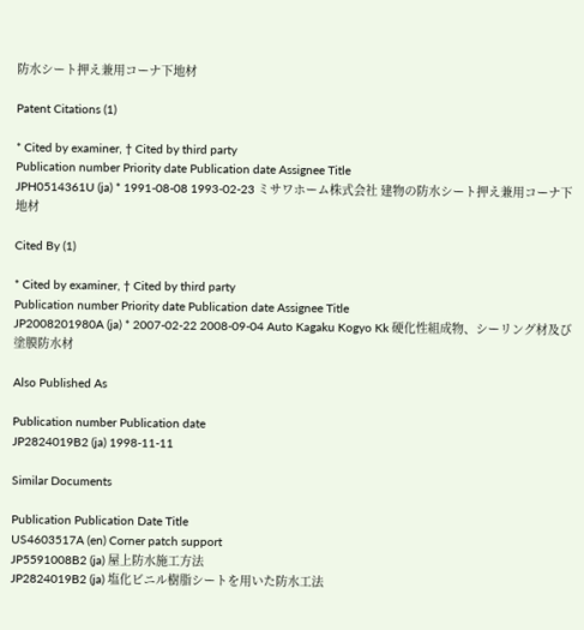防水シート押え兼用コーナ下地材

Patent Citations (1)

* Cited by examiner, † Cited by third party
Publication number Priority date Publication date Assignee Title
JPH0514361U (ja) * 1991-08-08 1993-02-23 ミサワホーム株式会社 建物の防水シート押え兼用コーナ下地材

Cited By (1)

* Cited by examiner, † Cited by third party
Publication number Priority date Publication date Assignee Title
JP2008201980A (ja) * 2007-02-22 2008-09-04 Auto Kagaku Kogyo Kk 硬化性組成物、シーリング材及び塗膜防水材

Also Published As

Publication number Publication date
JP2824019B2 (ja) 1998-11-11

Similar Documents

Publication Publication Date Title
US4603517A (en) Corner patch support
JP5591008B2 (ja) 屋上防水施工方法
JP2824019B2 (ja) 塩化ビニル樹脂シートを用いた防水工法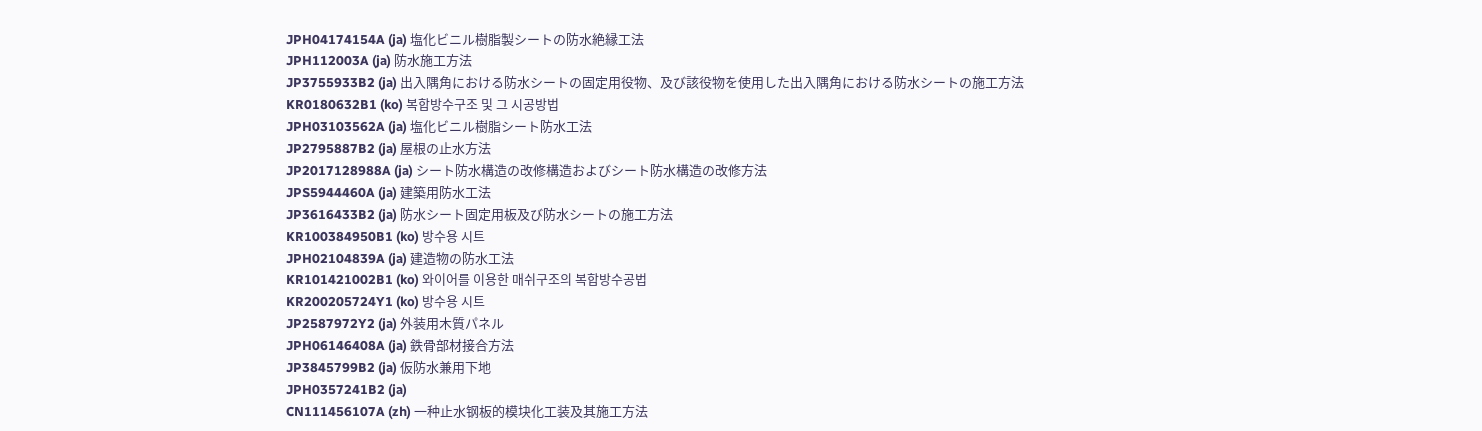JPH04174154A (ja) 塩化ビニル樹脂製シートの防水絶縁工法
JPH112003A (ja) 防水施工方法
JP3755933B2 (ja) 出入隅角における防水シートの固定用役物、及び該役物を使用した出入隅角における防水シートの施工方法
KR0180632B1 (ko) 복합방수구조 및 그 시공방법
JPH03103562A (ja) 塩化ビニル樹脂シート防水工法
JP2795887B2 (ja) 屋根の止水方法
JP2017128988A (ja) シート防水構造の改修構造およびシート防水構造の改修方法
JPS5944460A (ja) 建築用防水工法
JP3616433B2 (ja) 防水シート固定用板及び防水シートの施工方法
KR100384950B1 (ko) 방수용 시트
JPH02104839A (ja) 建造物の防水工法
KR101421002B1 (ko) 와이어를 이용한 매쉬구조의 복합방수공법
KR200205724Y1 (ko) 방수용 시트
JP2587972Y2 (ja) 外装用木質パネル
JPH06146408A (ja) 鉄骨部材接合方法
JP3845799B2 (ja) 仮防水兼用下地
JPH0357241B2 (ja)
CN111456107A (zh) 一种止水钢板的模块化工装及其施工方法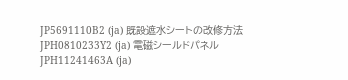JP5691110B2 (ja) 既設遮水シートの改修方法
JPH0810233Y2 (ja) 電磁シールドパネル
JPH11241463A (ja)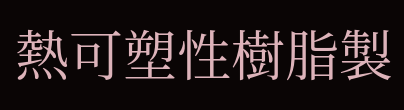熱可塑性樹脂製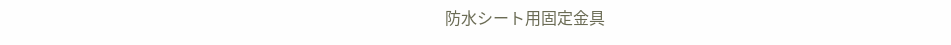防水シート用固定金具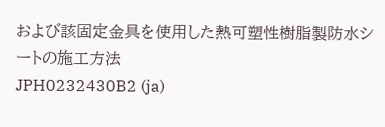および該固定金具を使用した熱可塑性樹脂製防水シートの施工方法
JPH0232430B2 (ja)